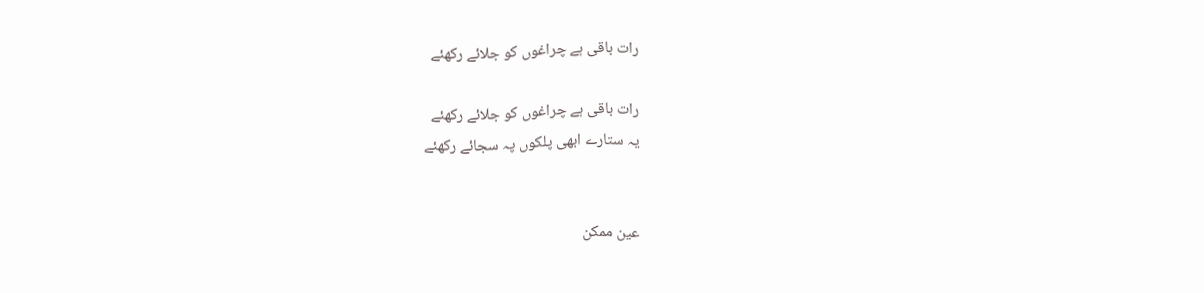رات باقی ہے چراغوں کو جلائے رکھئے

رات باقی ہے چراغوں کو جلائے رکھئے
یہ ستارے ابھی پلکوں پہ سجائے رکھئے


عین ممکن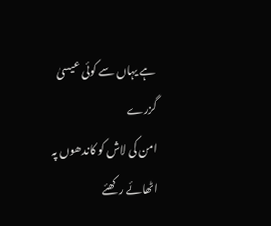ہے یہاں سے کوئی عیسیٰ گزرے
امن کی لاش کو کاندھوں پہ اٹھائے رکھئے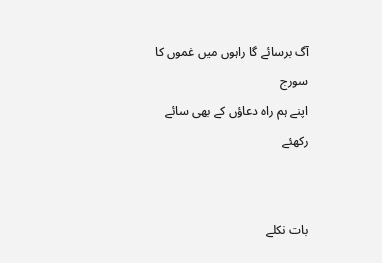آگ برسائے گا راہوں میں غموں کا سورج
اپنے ہم راہ دعاؤں کے بھی سائے رکھئے


بات نکلے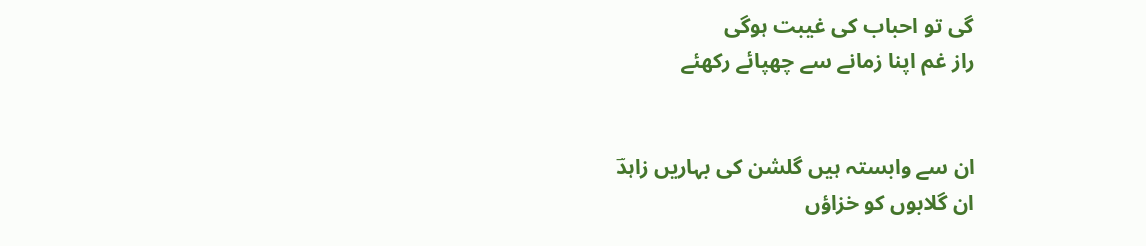گی تو احباب کی غیبت ہوگی
راز غم اپنا زمانے سے چھپائے رکھئے


ان سے وابستہ ہیں گلشن کی بہاریں زاہدؔ
ان گلابوں کو خزاؤں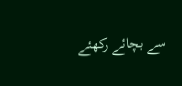سے بچائے رکھئے